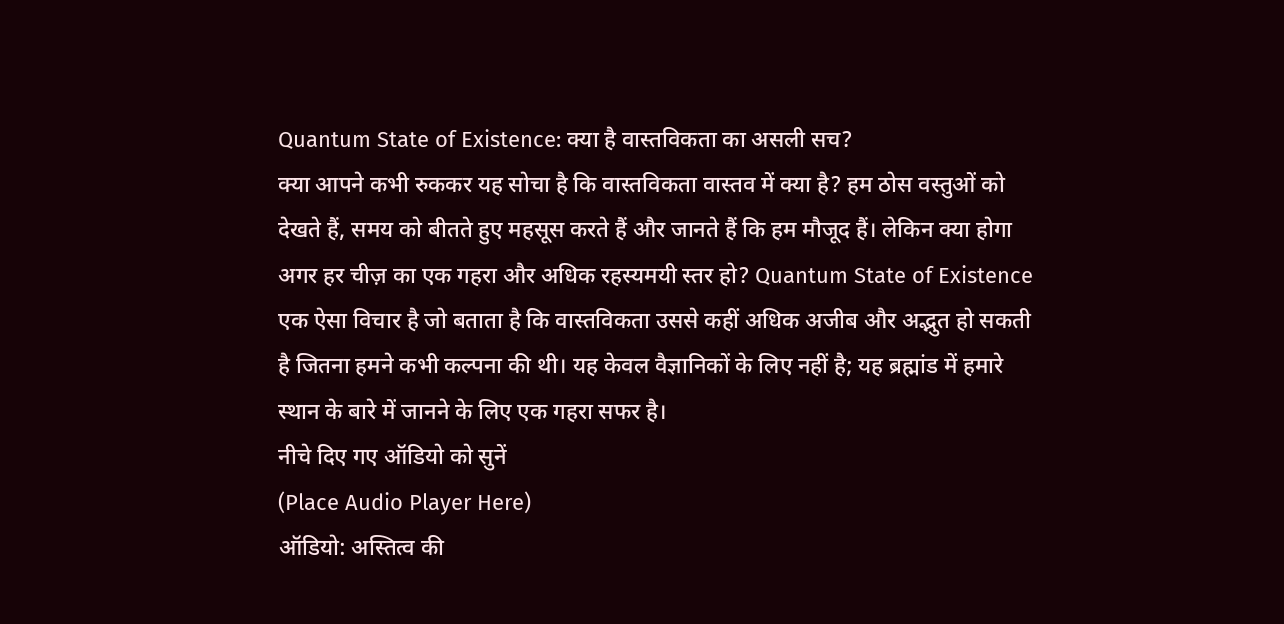Quantum State of Existence: क्या है वास्तविकता का असली सच?
क्या आपने कभी रुककर यह सोचा है कि वास्तविकता वास्तव में क्या है? हम ठोस वस्तुओं को देखते हैं, समय को बीतते हुए महसूस करते हैं और जानते हैं कि हम मौजूद हैं। लेकिन क्या होगा अगर हर चीज़ का एक गहरा और अधिक रहस्यमयी स्तर हो? Quantum State of Existence एक ऐसा विचार है जो बताता है कि वास्तविकता उससे कहीं अधिक अजीब और अद्भुत हो सकती है जितना हमने कभी कल्पना की थी। यह केवल वैज्ञानिकों के लिए नहीं है; यह ब्रह्मांड में हमारे स्थान के बारे में जानने के लिए एक गहरा सफर है।
नीचे दिए गए ऑडियो को सुनें
(Place Audio Player Here)
ऑडियो: अस्तित्व की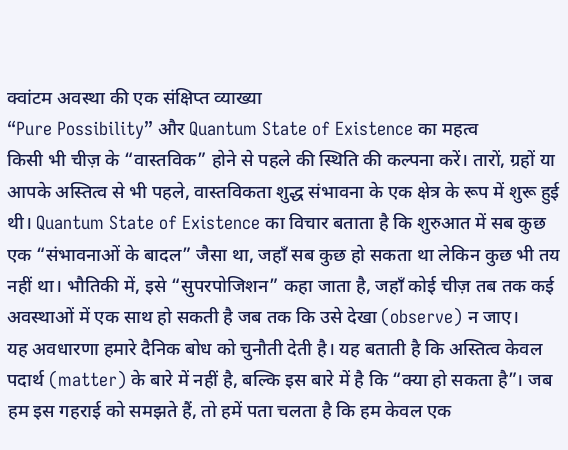क्वांटम अवस्था की एक संक्षिप्त व्याख्या
“Pure Possibility” और Quantum State of Existence का महत्व
किसी भी चीज़ के “वास्तविक” होने से पहले की स्थिति की कल्पना करें। तारों, ग्रहों या आपके अस्तित्व से भी पहले, वास्तविकता शुद्ध संभावना के एक क्षेत्र के रूप में शुरू हुई थी। Quantum State of Existence का विचार बताता है कि शुरुआत में सब कुछ एक “संभावनाओं के बादल” जैसा था, जहाँ सब कुछ हो सकता था लेकिन कुछ भी तय नहीं था। भौतिकी में, इसे “सुपरपोजिशन” कहा जाता है, जहाँ कोई चीज़ तब तक कई अवस्थाओं में एक साथ हो सकती है जब तक कि उसे देखा (observe) न जाए।
यह अवधारणा हमारे दैनिक बोध को चुनौती देती है। यह बताती है कि अस्तित्व केवल पदार्थ (matter) के बारे में नहीं है, बल्कि इस बारे में है कि “क्या हो सकता है”। जब हम इस गहराई को समझते हैं, तो हमें पता चलता है कि हम केवल एक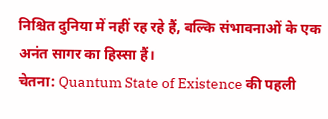निश्चित दुनिया में नहीं रह रहे हैं, बल्कि संभावनाओं के एक अनंत सागर का हिस्सा हैं।
चेतना: Quantum State of Existence की पहली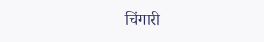चिंगारी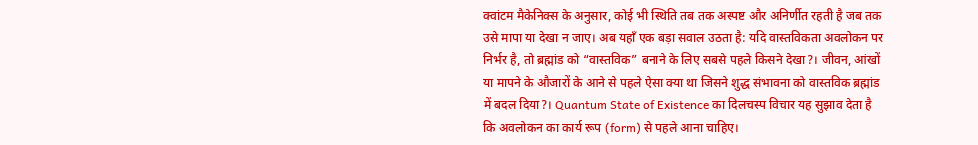क्वांटम मैकेनिक्स के अनुसार, कोई भी स्थिति तब तक अस्पष्ट और अनिर्णीत रहती है जब तक उसे मापा या देखा न जाए। अब यहाँ एक बड़ा सवाल उठता है: यदि वास्तविकता अवलोकन पर निर्भर है, तो ब्रह्मांड को “वास्तविक” बनाने के लिए सबसे पहले किसने देखा?। जीवन, आंखों या मापने के औजारों के आने से पहले ऐसा क्या था जिसने शुद्ध संभावना को वास्तविक ब्रह्मांड में बदल दिया?। Quantum State of Existence का दिलचस्प विचार यह सुझाव देता है कि अवलोकन का कार्य रूप (form) से पहले आना चाहिए।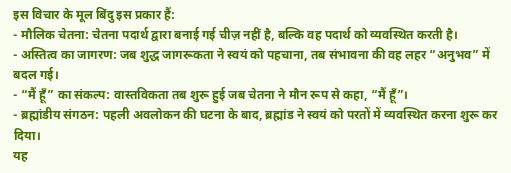इस विचार के मूल बिंदु इस प्रकार हैं:
- मौलिक चेतना: चेतना पदार्थ द्वारा बनाई गई चीज़ नहीं है, बल्कि वह पदार्थ को व्यवस्थित करती है।
- अस्तित्व का जागरण: जब शुद्ध जागरूकता ने स्वयं को पहचाना, तब संभावना की वह लहर “अनुभव” में बदल गई।
- “मैं हूँ” का संकल्प: वास्तविकता तब शुरू हुई जब चेतना ने मौन रूप से कहा, “मैं हूँ”।
- ब्रह्मांडीय संगठन: पहली अवलोकन की घटना के बाद, ब्रह्मांड ने स्वयं को परतों में व्यवस्थित करना शुरू कर दिया।
यह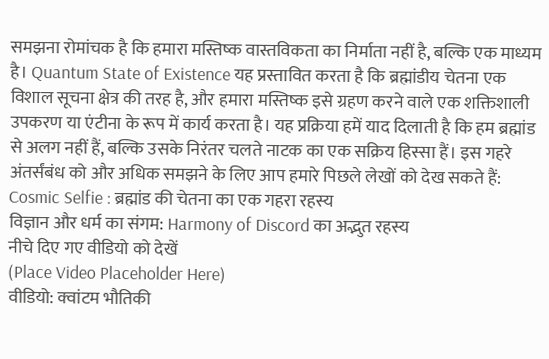समझना रोमांचक है कि हमारा मस्तिष्क वास्तविकता का निर्माता नहीं है, बल्कि एक माध्यम है। Quantum State of Existence यह प्रस्तावित करता है कि ब्रह्मांडीय चेतना एक विशाल सूचना क्षेत्र की तरह है, और हमारा मस्तिष्क इसे ग्रहण करने वाले एक शक्तिशाली उपकरण या एंटीना के रूप में कार्य करता है। यह प्रक्रिया हमें याद दिलाती है कि हम ब्रह्मांड से अलग नहीं हैं, बल्कि उसके निरंतर चलते नाटक का एक सक्रिय हिस्सा हैं। इस गहरे अंतर्संबंध को और अधिक समझने के लिए आप हमारे पिछले लेखों को देख सकते हैं:
Cosmic Selfie : ब्रह्मांड की चेतना का एक गहरा रहस्य
विज्ञान और धर्म का संगम: Harmony of Discord का अद्भुत रहस्य
नीचे दिए गए वीडियो को देखें
(Place Video Placeholder Here)
वीडियो: क्वांटम भौतिकी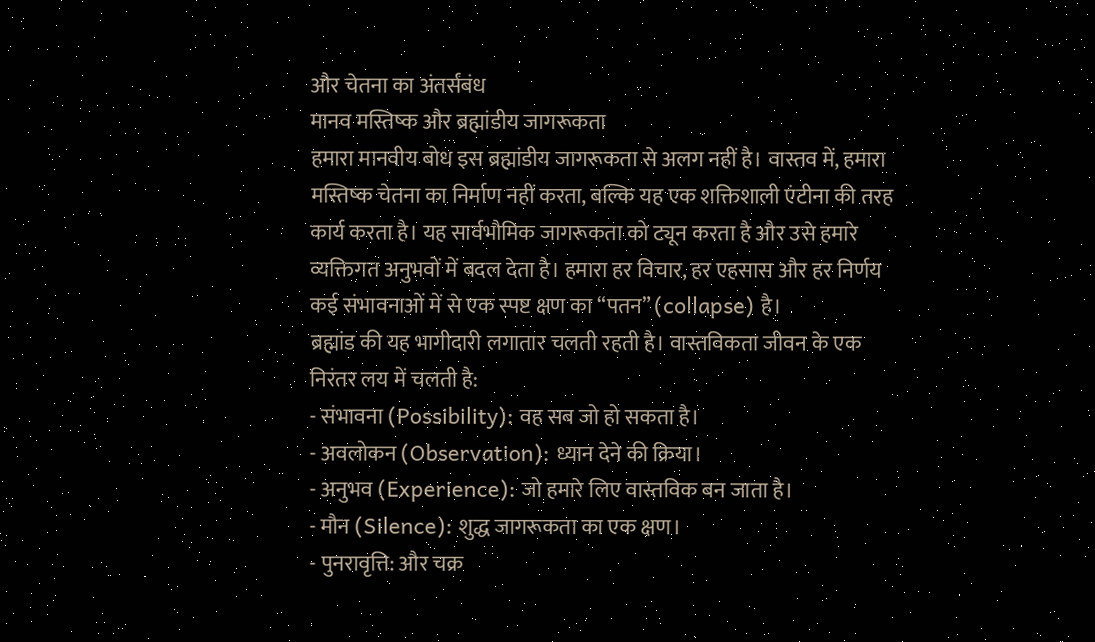और चेतना का अंतर्संबंध
मानव मस्तिष्क और ब्रह्मांडीय जागरूकता
हमारा मानवीय बोध इस ब्रह्मांडीय जागरूकता से अलग नहीं है। वास्तव में, हमारा मस्तिष्क चेतना का निर्माण नहीं करता, बल्कि यह एक शक्तिशाली एंटीना की तरह कार्य करता है। यह सार्वभौमिक जागरूकता को ट्यून करता है और उसे हमारे व्यक्तिगत अनुभवों में बदल देता है। हमारा हर विचार, हर एहसास और हर निर्णय कई संभावनाओं में से एक स्पष्ट क्षण का “पतन” (collapse) है।
ब्रह्मांड की यह भागीदारी लगातार चलती रहती है। वास्तविकता जीवन के एक निरंतर लय में चलती है:
- संभावना (Possibility): वह सब जो हो सकता है।
- अवलोकन (Observation): ध्यान देने की क्रिया।
- अनुभव (Experience): जो हमारे लिए वास्तविक बन जाता है।
- मौन (Silence): शुद्ध जागरूकता का एक क्षण।
- पुनरावृत्ति: और चक्र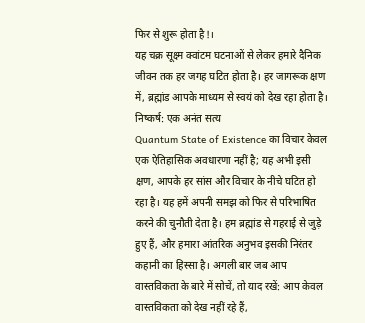फिर से शुरू होता है!।
यह चक्र सूक्ष्म क्वांटम घटनाओं से लेकर हमारे दैनिक जीवन तक हर जगह घटित होता है। हर जागरूक क्षण में, ब्रह्मांड आपके माध्यम से स्वयं को देख रहा होता है।
निष्कर्ष: एक अनंत सत्य
Quantum State of Existence का विचार केवल एक ऐतिहासिक अवधारणा नहीं है; यह अभी इसी क्षण, आपके हर सांस और विचार के नीचे घटित हो रहा है। यह हमें अपनी समझ को फिर से परिभाषित करने की चुनौती देता है। हम ब्रह्मांड से गहराई से जुड़े हुए हैं, और हमारा आंतरिक अनुभव इसकी निरंतर कहानी का हिस्सा है। अगली बार जब आप वास्तविकता के बारे में सोचें, तो याद रखें: आप केवल वास्तविकता को देख नहीं रहे हैं,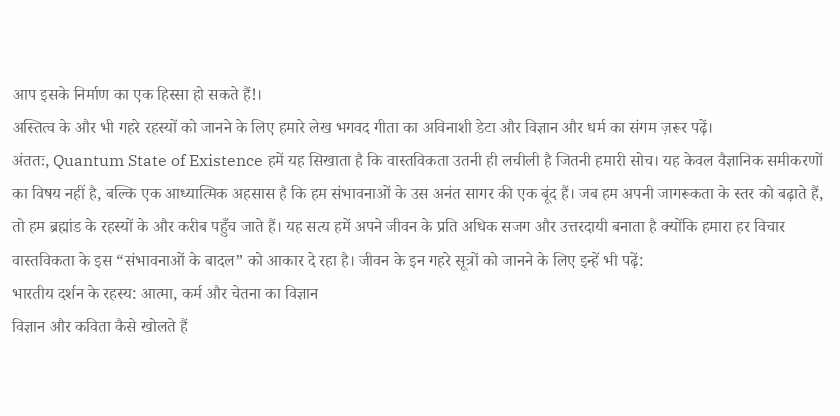आप इसके निर्माण का एक हिस्सा हो सकते हैं!।
अस्तित्व के और भी गहरे रहस्यों को जानने के लिए हमारे लेख भगवद गीता का अविनाशी डेटा और विज्ञान और धर्म का संगम ज़रूर पढ़ें।
अंततः, Quantum State of Existence हमें यह सिखाता है कि वास्तविकता उतनी ही लचीली है जितनी हमारी सोच। यह केवल वैज्ञानिक समीकरणों का विषय नहीं है, बल्कि एक आध्यात्मिक अहसास है कि हम संभावनाओं के उस अनंत सागर की एक बूंद हैं। जब हम अपनी जागरूकता के स्तर को बढ़ाते हैं, तो हम ब्रह्मांड के रहस्यों के और करीब पहुँच जाते हैं। यह सत्य हमें अपने जीवन के प्रति अधिक सजग और उत्तरदायी बनाता है क्योंकि हमारा हर विचार वास्तविकता के इस “संभावनाओं के बादल” को आकार दे रहा है। जीवन के इन गहरे सूत्रों को जानने के लिए इन्हें भी पढ़ें:
भारतीय दर्शन के रहस्य: आत्मा, कर्म और चेतना का विज्ञान
विज्ञान और कविता कैसे खोलते हैं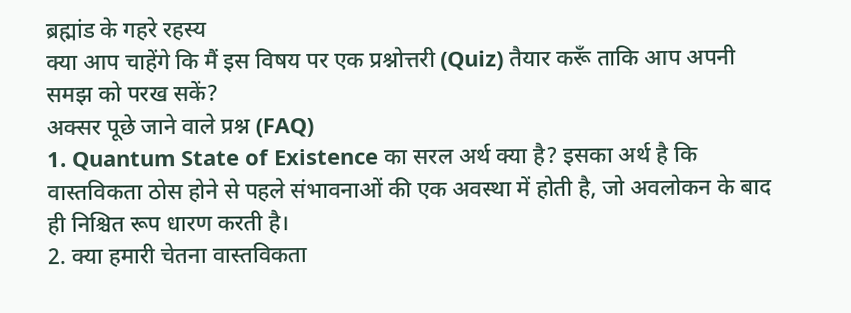ब्रह्मांड के गहरे रहस्य
क्या आप चाहेंगे कि मैं इस विषय पर एक प्रश्नोत्तरी (Quiz) तैयार करूँ ताकि आप अपनी समझ को परख सकें?
अक्सर पूछे जाने वाले प्रश्न (FAQ)
1. Quantum State of Existence का सरल अर्थ क्या है? इसका अर्थ है कि वास्तविकता ठोस होने से पहले संभावनाओं की एक अवस्था में होती है, जो अवलोकन के बाद ही निश्चित रूप धारण करती है।
2. क्या हमारी चेतना वास्तविकता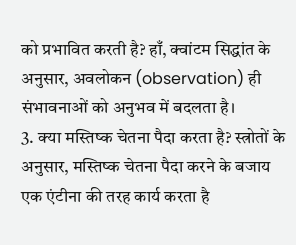को प्रभावित करती है? हाँ, क्वांटम सिद्धांत के अनुसार, अवलोकन (observation) ही संभावनाओं को अनुभव में बदलता है।
3. क्या मस्तिष्क चेतना पैदा करता है? स्त्रोतों के अनुसार, मस्तिष्क चेतना पैदा करने के बजाय एक एंटीना की तरह कार्य करता है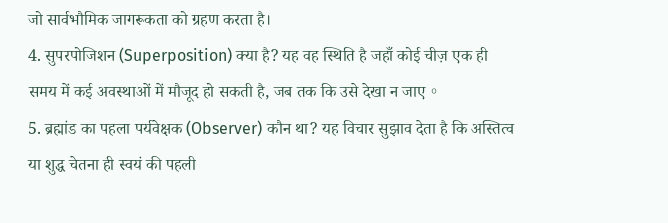जो सार्वभौमिक जागरूकता को ग्रहण करता है।
4. सुपरपोजिशन (Superposition) क्या है? यह वह स्थिति है जहाँ कोई चीज़ एक ही समय में कई अवस्थाओं में मौजूद हो सकती है, जब तक कि उसे देखा न जाए。
5. ब्रह्मांड का पहला पर्यवेक्षक (Observer) कौन था? यह विचार सुझाव देता है कि अस्तित्व या शुद्ध चेतना ही स्वयं की पहली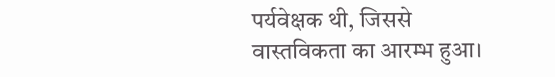पर्यवेक्षक थी, जिससे वास्तविकता का आरम्भ हुआ।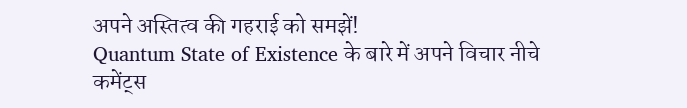अपने अस्तित्व की गहराई को समझें!
Quantum State of Existence के बारे में अपने विचार नीचे कमेंट्स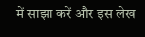में साझा करें और इस लेख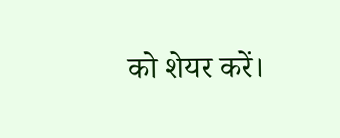को शेयर करें।